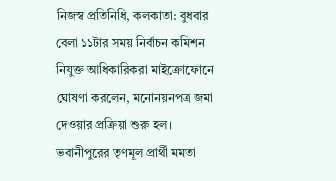নিজস্ব প্রতিনিধি, কলকাতা: বুধবার বেলা ১১টার সময় নির্বাচন কমিশন নিযুক্ত আধিকারিকরা মাইক্রোফোনে ঘোষণা করলেন, মনোনয়নপত্র জমা দেওয়ার প্রক্রিয়া শুরু হল। ভবানীপুরের তৃণমূল প্রার্থী মমতা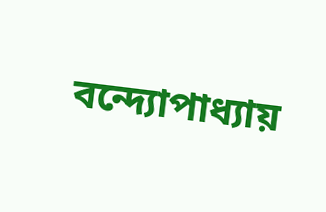বন্দ্যোপাধ্যায়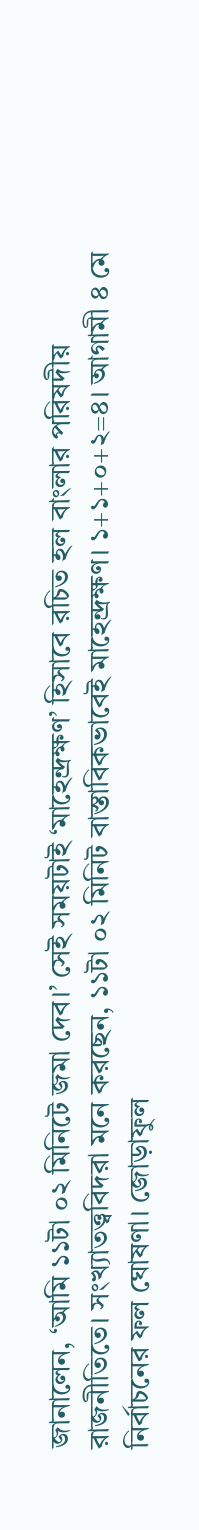জানালেন, ‘আমি ১১টা ০২ মিনিটে জমা দেব।’ সেই সময়টাই ‘মাহেন্দ্রক্ষণ’ হিসাবে রচিত হল বাংলার পরিষদীয় রাজনীতিতে। সংখ্যাতত্ত্ববিদরা মনে করছেন, ১১টা ০২ মিনিট বাস্তাবিকভাবেই মাহেন্দ্রক্ষণ। ১+১+০+২=৪। আগামী ৪ মে নির্বাচনের ফল ঘোষণা। জোড়াফুল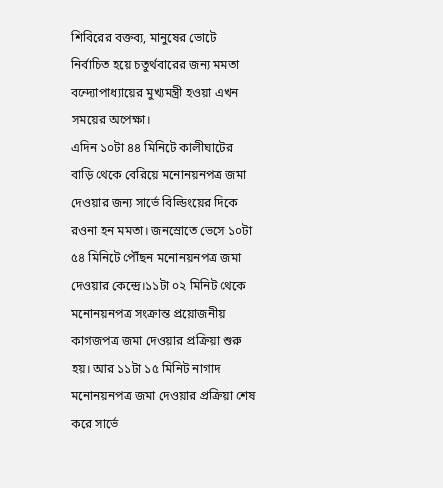শিবিরের বক্তব্য, মানুষের ভোটে নির্বাচিত হয়ে চতুর্থবারের জন্য মমতা বন্দ্যোপাধ্যায়ের মুখ্যমন্ত্রী হওয়া এখন সময়ের অপেক্ষা।
এদিন ১০টা ৪৪ মিনিটে কালীঘাটের বাড়ি থেকে বেরিয়ে মনোনয়নপত্র জমা দেওয়ার জন্য সার্ভে বিল্ডিংয়ের দিকে রওনা হন মমতা। জনস্রোতে ভেসে ১০টা ৫৪ মিনিটে পৌঁছন মনোনয়নপত্র জমা দেওয়ার কেন্দ্রে।১১টা ০২ মিনিট থেকে মনোনয়নপত্র সংক্রান্ত প্রয়োজনীয় কাগজপত্র জমা দেওয়ার প্রক্রিয়া শুরু হয়। আর ১১টা ১৫ মিনিট নাগাদ মনোনয়নপত্র জমা দেওয়ার প্রক্রিয়া শেষ করে সার্ভে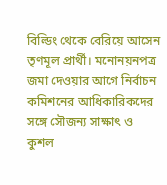বিল্ডিং থেকে বেরিয়ে আসেন তৃণমূল প্রার্থী। মনোনয়নপত্র জমা দেওয়ার আগে নির্বাচন কমিশনের আধিকারিকদের সঙ্গে সৌজন্য সাক্ষাৎ ও কুশল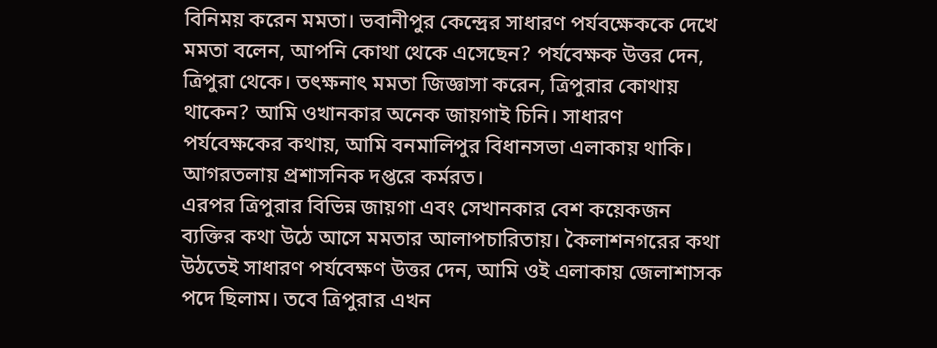বিনিময় করেন মমতা। ভবানীপুর কেন্দ্রের সাধারণ পর্যবক্ষেককে দেখে মমতা বলেন, আপনি কোথা থেকে এসেছেন? পর্যবেক্ষক উত্তর দেন, ত্রিপুরা থেকে। তৎক্ষনাৎ মমতা জিজ্ঞাসা করেন, ত্রিপুরার কোথায় থাকেন? আমি ওখানকার অনেক জায়গাই চিনি। সাধারণ পর্যবেক্ষকের কথায়, আমি বনমালিপুর বিধানসভা এলাকায় থাকি। আগরতলায় প্রশাসনিক দপ্তরে কর্মরত।
এরপর ত্রিপুরার বিভিন্ন জায়গা এবং সেখানকার বেশ কয়েকজন ব্যক্তির কথা উঠে আসে মমতার আলাপচারিতায়। কৈলাশনগরের কথা উঠতেই সাধারণ পর্যবেক্ষণ উত্তর দেন, আমি ওই এলাকায় জেলাশাসক পদে ছিলাম। তবে ত্রিপুরার এখন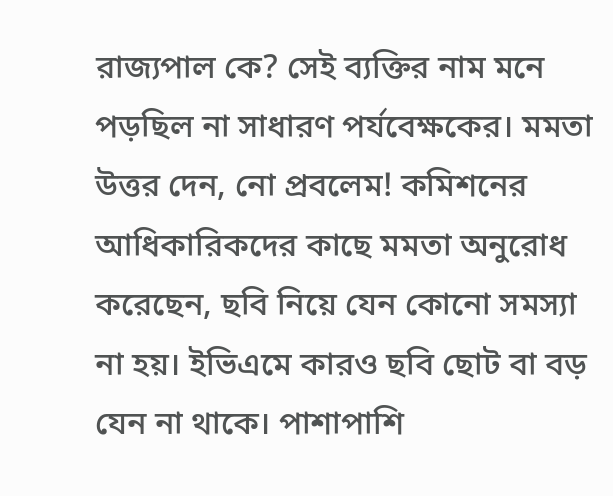রাজ্যপাল কে? সেই ব্যক্তির নাম মনে পড়ছিল না সাধারণ পর্যবেক্ষকের। মমতা উত্তর দেন, নো প্রবলেম! কমিশনের আধিকারিকদের কাছে মমতা অনুরোধ করেছেন, ছবি নিয়ে যেন কোনো সমস্যা না হয়। ইভিএমে কারও ছবি ছোট বা বড় যেন না থাকে। পাশাপাশি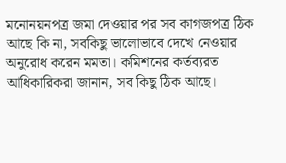মনোনয়নপত্র জমা দেওয়ার পর সব কাগজপত্র ঠিক আছে কি না, সবকিছু ভালোভাবে দেখে নেওয়ার অনুরোধ করেন মমতা। কমিশনের কর্তব্যরত আধিকারিকরা জানান, সব কিছু ঠিক আছে।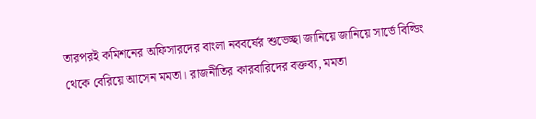তারপরই কমিশনের অফিসারদের বাংলা নববর্ষের শুভেচ্ছা জানিয়ে জানিয়ে সার্ভে বিল্ডিং থেকে বেরিয়ে আসেন মমতা। রাজনীতির কারবারিদের বক্তব্য, মমতা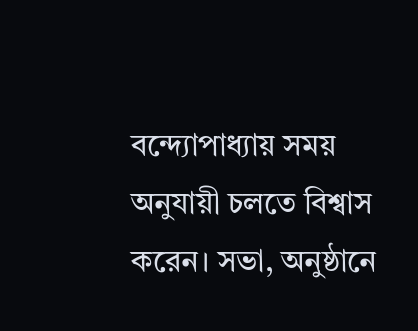বন্দ্যোপাধ্যায় সময় অনুযায়ী চলতে বিশ্বাস করেন। সভা, অনুষ্ঠানে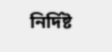নির্দিষ্ট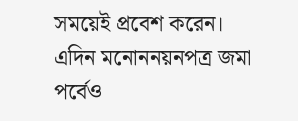সময়েই প্রবেশ করেন। এদিন মনোননয়নপত্র জমা পর্বেও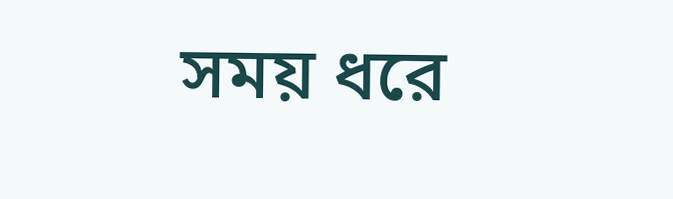সময় ধরে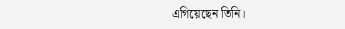এগিয়েছেন তিনি।